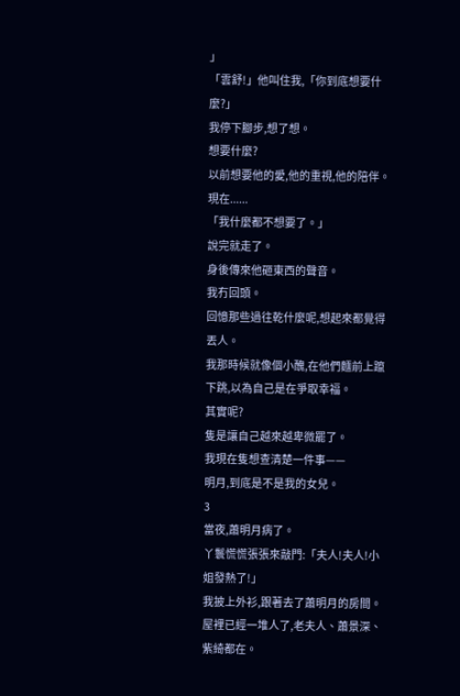」
「雲舒!」他叫住我,「你到底想要什麼?」
我停下腳步,想了想。
想要什麼?
以前想要他的愛,他的重視,他的陪伴。
現在......
「我什麼都不想要了。」
說完就走了。
身後傳來他砸東西的聲音。
我冇回頭。
回憶那些過往乾什麼呢,想起來都覺得丟人。
我那時候就像個小醜,在他們麵前上躥下跳,以為自己是在爭取幸福。
其實呢?
隻是讓自己越來越卑微罷了。
我現在隻想查清楚一件事——
明月,到底是不是我的女兒。
3
當夜,蕭明月病了。
丫鬟慌慌張張來敲門:「夫人!夫人!小姐發熱了!」
我披上外衫,跟著去了蕭明月的房間。
屋裡已經一堆人了,老夫人、蕭景深、紫綺都在。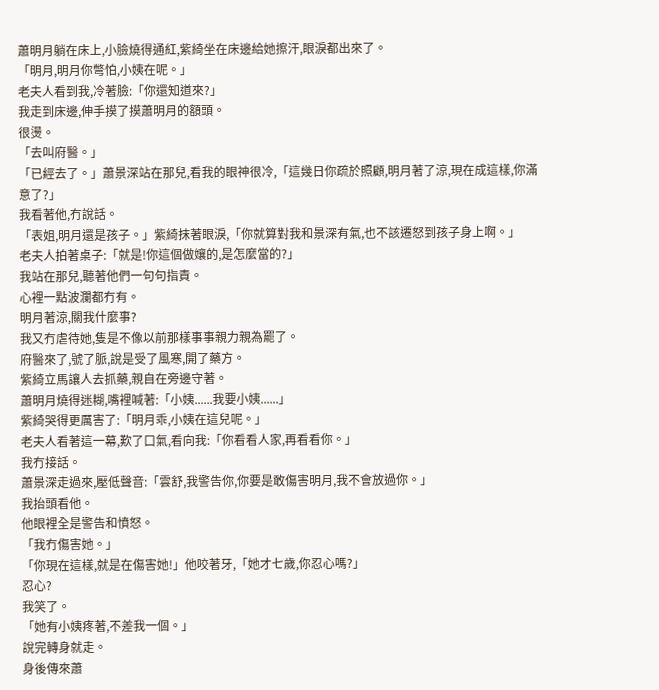蕭明月躺在床上,小臉燒得通紅,紫綺坐在床邊給她擦汗,眼淚都出來了。
「明月,明月你彆怕,小姨在呢。」
老夫人看到我,冷著臉:「你還知道來?」
我走到床邊,伸手摸了摸蕭明月的額頭。
很燙。
「去叫府醫。」
「已經去了。」蕭景深站在那兒,看我的眼神很冷,「這幾日你疏於照顧,明月著了涼,現在成這樣,你滿意了?」
我看著他,冇說話。
「表姐,明月還是孩子。」紫綺抹著眼淚,「你就算對我和景深有氣,也不該遷怒到孩子身上啊。」
老夫人拍著桌子:「就是!你這個做孃的,是怎麼當的?」
我站在那兒,聽著他們一句句指責。
心裡一點波瀾都冇有。
明月著涼,關我什麼事?
我又冇虐待她,隻是不像以前那樣事事親力親為罷了。
府醫來了,號了脈,說是受了風寒,開了藥方。
紫綺立馬讓人去抓藥,親自在旁邊守著。
蕭明月燒得迷糊,嘴裡喊著:「小姨......我要小姨......」
紫綺哭得更厲害了:「明月乖,小姨在這兒呢。」
老夫人看著這一幕,歎了口氣,看向我:「你看看人家,再看看你。」
我冇接話。
蕭景深走過來,壓低聲音:「雲舒,我警告你,你要是敢傷害明月,我不會放過你。」
我抬頭看他。
他眼裡全是警告和憤怒。
「我冇傷害她。」
「你現在這樣,就是在傷害她!」他咬著牙,「她才七歲,你忍心嗎?」
忍心?
我笑了。
「她有小姨疼著,不差我一個。」
說完轉身就走。
身後傳來蕭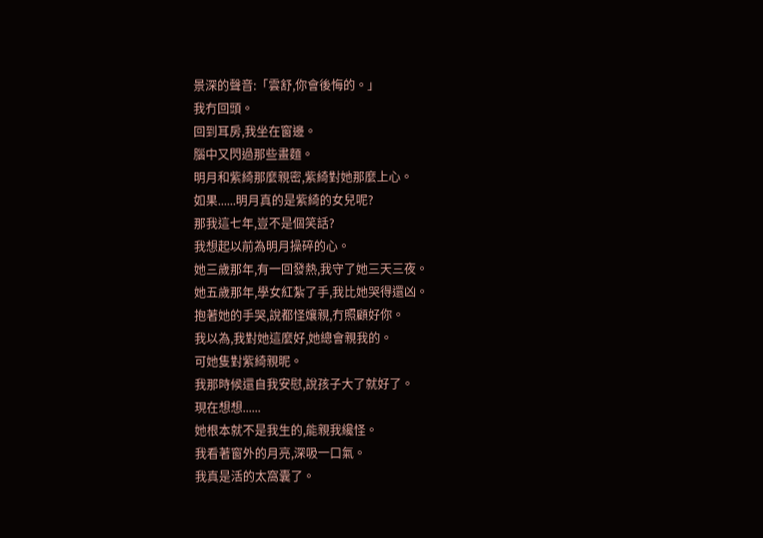景深的聲音:「雲舒,你會後悔的。」
我冇回頭。
回到耳房,我坐在窗邊。
腦中又閃過那些畫麵。
明月和紫綺那麼親密,紫綺對她那麼上心。
如果......明月真的是紫綺的女兒呢?
那我這七年,豈不是個笑話?
我想起以前為明月操碎的心。
她三歲那年,有一回發熱,我守了她三天三夜。
她五歲那年,學女紅紮了手,我比她哭得還凶。
抱著她的手哭,說都怪孃親,冇照顧好你。
我以為,我對她這麼好,她總會親我的。
可她隻對紫綺親昵。
我那時候還自我安慰,說孩子大了就好了。
現在想想......
她根本就不是我生的,能親我纔怪。
我看著窗外的月亮,深吸一口氣。
我真是活的太窩囊了。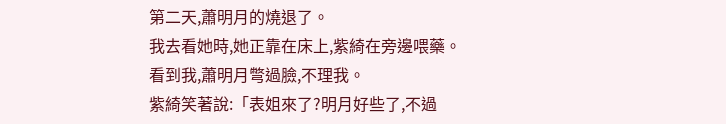第二天,蕭明月的燒退了。
我去看她時,她正靠在床上,紫綺在旁邊喂藥。
看到我,蕭明月彆過臉,不理我。
紫綺笑著說:「表姐來了?明月好些了,不過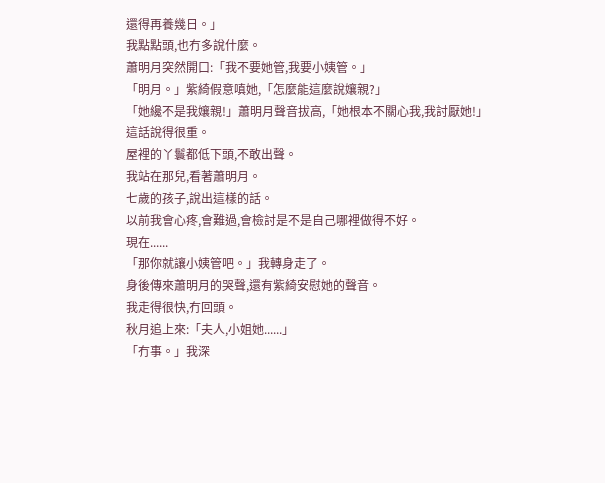還得再養幾日。」
我點點頭,也冇多說什麼。
蕭明月突然開口:「我不要她管,我要小姨管。」
「明月。」紫綺假意嗔她,「怎麼能這麼說孃親?」
「她纔不是我孃親!」蕭明月聲音拔高,「她根本不關心我,我討厭她!」
這話說得很重。
屋裡的丫鬟都低下頭,不敢出聲。
我站在那兒,看著蕭明月。
七歲的孩子,說出這樣的話。
以前我會心疼,會難過,會檢討是不是自己哪裡做得不好。
現在......
「那你就讓小姨管吧。」我轉身走了。
身後傳來蕭明月的哭聲,還有紫綺安慰她的聲音。
我走得很快,冇回頭。
秋月追上來:「夫人,小姐她......」
「冇事。」我深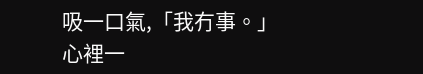吸一口氣,「我冇事。」
心裡一